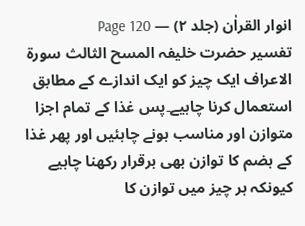انوار القراٰن (جلد ۲) — Page 120
تفسیر حضرت خلیفہ المسح الثالث سورة الاعراف ایک چیز کو ایک اندازے کے مطابق استعمال کرنا چاہیے۔پس غذا کے تمام اجزا متوازن اور مناسب ہونے چاہئیں اور پھر غذا کے ہضم کا توازن بھی برقرار رکھنا چاہیے کیونکہ ہر چیز میں توازن کا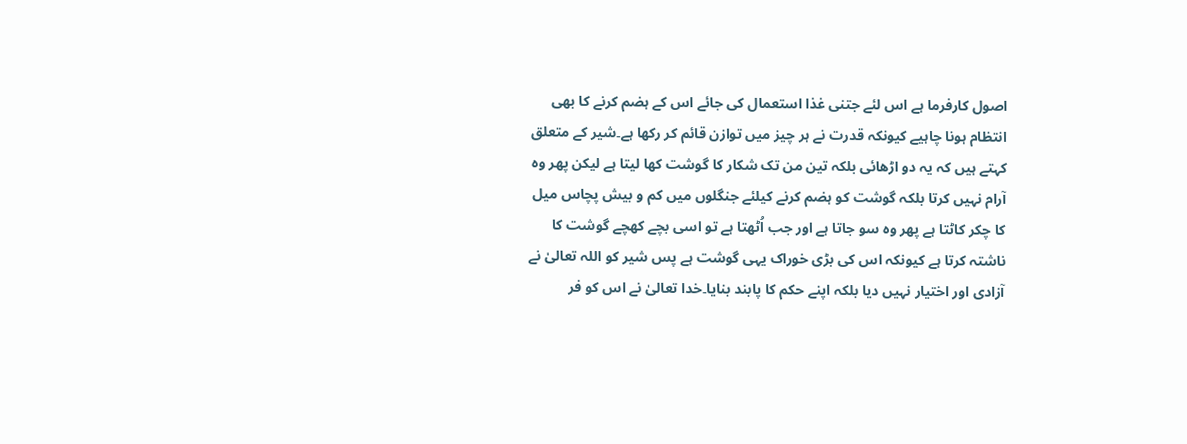اصول کارفرما ہے اس لئے جتنی غذا استعمال کی جائے اس کے ہضم کرنے کا بھی انتظام ہونا چاہیے کیونکہ قدرت نے ہر چیز میں توازن قائم کر رکھا ہے۔شیر کے متعلق کہتے ہیں کہ یہ دو اڑھائی بلکہ تین من تک شکار کا گوشت کھا لیتا ہے لیکن پھر وہ آرام نہیں کرتا بلکہ گوشت کو ہضم کرنے کیلئے جنگلوں میں کم و بیش پچاس میل کا چکر کاٹتا ہے پھر وہ سو جاتا ہے اور جب اُٹھتا ہے تو اسی بچے کھچے گوشت کا ناشتہ کرتا ہے کیونکہ اس کی بڑی خوراک یہی گوشت ہے پس شیر کو اللہ تعالیٰ نے آزادی اور اختیار نہیں دیا بلکہ اپنے حکم کا پابند بنایا۔خدا تعالیٰ نے اس کو فر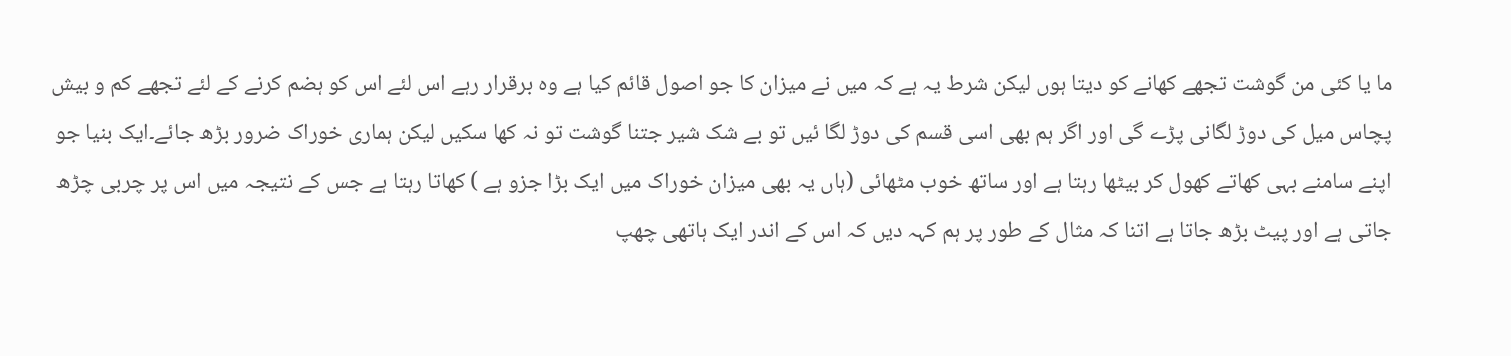ما یا کئی من گوشت تجھے کھانے کو دیتا ہوں لیکن شرط یہ ہے کہ میں نے میزان کا جو اصول قائم کیا ہے وہ برقرار رہے اس لئے اس کو ہضم کرنے کے لئے تجھے کم و بیش پچاس میل کی دوڑ لگانی پڑے گی اور اگر ہم بھی اسی قسم کی دوڑ لگا ئیں تو بے شک شیر جتنا گوشت تو نہ کھا سکیں لیکن ہماری خوراک ضرور بڑھ جائے۔ایک بنیا جو اپنے سامنے بہی کھاتے کھول کر بیٹھا رہتا ہے اور ساتھ خوب مٹھائی (ہاں یہ بھی میزان خوراک میں ایک بڑا جزو ہے ) کھاتا رہتا ہے جس کے نتیجہ میں اس پر چربی چڑھ جاتی ہے اور پیٹ بڑھ جاتا ہے اتنا کہ مثال کے طور پر ہم کہہ دیں کہ اس کے اندر ایک ہاتھی چھپ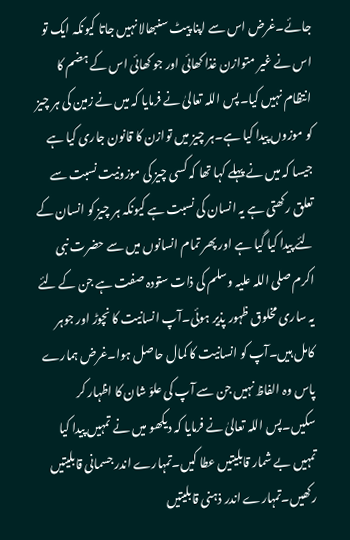جائے۔غرض اس سے اپنا پیٹ سنبھالا نہیں جاتا کیونکہ ایک تو اس نے غیر متوازن غذا کھائی اور جو کھائی اس کے ہضم کا انتظام نہیں کیا۔پس اللہ تعالیٰ نے فرمایا کہ میں نے زمین کی ہر چیز کو موزوں پیدا کیا ہے۔ہر چیز میں توازن کا قانون جاری کیا ہے جیسا کہ میں نے پہلے کہا تھا کہ کسی چیز کی موزونیت نسبت سے تعلق رکھتی ہے یہ انسان کی نسبت ہے کیونکہ ہر چیز کو انسان کے لئے پیدا کیا گیا ہے اور پھر تمام انسانوں میں سے حضرت نبی اکرم صلی اللہ علیہ وسلم کی ذات ستودہ صفت ہے جن کے لئے یہ ساری مخلوق ظہور پذیر ہوئی۔آپ انسانیت کا نچوڑ اور جوہر کامل ہیں۔آپ کو انسانیت کا کمال حاصل ہوا۔غرض ہمارے پاس وہ الفاظ نہیں جن سے آپ کی علوّ شان کا اظہار کر سکیں۔پس اللہ تعالیٰ نے فرمایا کہ دیکھو میں نے تمہیں پیدا کیا تمہیں بے شمار قابلیتیں عطا کیں۔تمہارے اندر جسمانی قابلیتیں رکھیں۔تمہارے اندر ذہنی قابلیتیں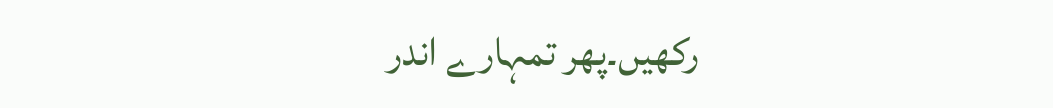رکھیں۔پھر تمہارے اندر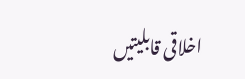اخلاقی قابلیتیں